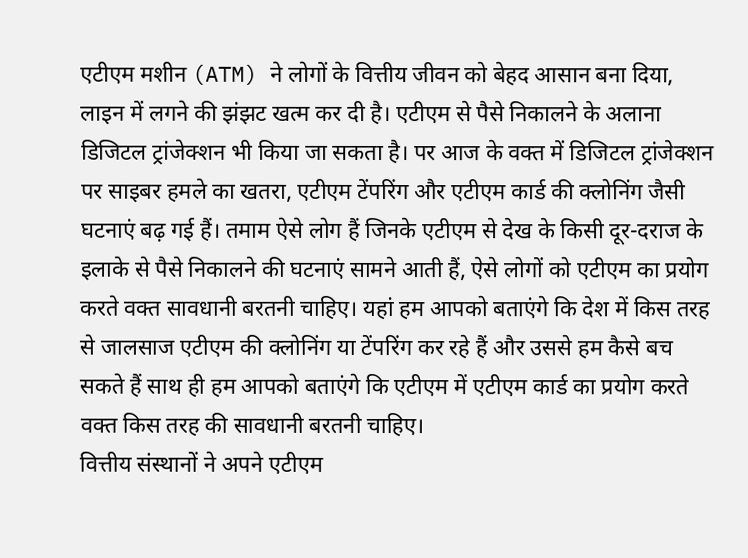एटीएम मशीन (ATM) ने लोगों के वित्तीय जीवन को बेहद आसान बना दिया, लाइन में लगने की झंझट खत्म कर दी है। एटीएम से पैसे निकालने के अलाना डिजिटल ट्रांजेक्शन भी किया जा सकता है। पर आज के वक्त में डिजिटल ट्रांजेक्शन पर साइबर हमले का खतरा, एटीएम टेंपरिंग और एटीएम कार्ड की क्लोनिंग जैसी घटनाएं बढ़ गई हैं। तमाम ऐसे लोग हैं जिनके एटीएम से देख के किसी दूर-दराज के इलाके से पैसे निकालने की घटनाएं सामने आती हैं, ऐसे लोगों को एटीएम का प्रयोग करते वक्त सावधानी बरतनी चाहिए। यहां हम आपको बताएंगे कि देश में किस तरह से जालसाज एटीएम की क्लोनिंग या टेंपरिंग कर रहे हैं और उससे हम कैसे बच सकते हैं साथ ही हम आपको बताएंगे कि एटीएम में एटीएम कार्ड का प्रयोग करते वक्त किस तरह की सावधानी बरतनी चाहिए।
वित्तीय संस्थानों ने अपने एटीएम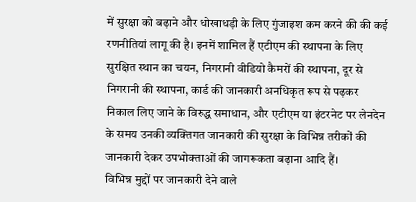में सुरक्षा को बढ़ाने और धोखाधड़ी के लिए गुंजाइश कम करने की की कई रणनीतियां लागू की है। इनमें शामिल हैं एटीएम की स्थापना के लिए सुरक्षित स्थान का चयन, निगरानी वीडियो कैमरों की स्थापना, दूर से निगरानी की स्थापना, कार्ड की जानकारी अनधिकृत रूप से पढ़कर निकाल लिए जाने के विरुद्ध समाधान, और एटीएम या इंटरनेट पर लेनदेन के समय उनकी व्यक्तिगत जानकारी की सुरक्षा के विभिन्न तरीकों की जानकारी देकर उपभोक्ताओं की जागरूकता बढ़ाना आदि हैं।
विभिन्न मुद्दों पर जानकारी देने वाले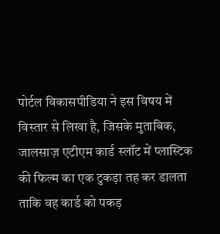पोर्टल विकासपीडिया ने इस विषय में विस्तार से लिखा है, जिसके मुताबिक, जालसाज़ एटीएम कार्ड स्लॉट में प्लास्टिक की फिल्म का एक टुकड़ा तह कर डालता ताकि वह कार्ड को पकड़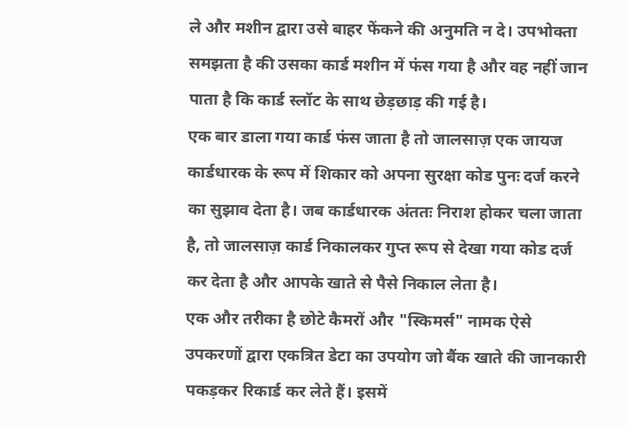ले और मशीन द्वारा उसे बाहर फेंकने की अनुमति न दे। उपभोक्ता समझता है की उसका कार्ड मशीन में फंस गया है और वह नहीं जान पाता है कि कार्ड स्लॉट के साथ छेड़छाड़ की गई है।
एक बार डाला गया कार्ड फंस जाता है तो जालसाज़ एक जायज कार्डधारक के रूप में शिकार को अपना सुरक्षा कोड पुनः दर्ज करने का सुझाव देता है। जब कार्डधारक अंततः निराश होकर चला जाता है, तो जालसाज़ कार्ड निकालकर गुप्त रूप से देखा गया कोड दर्ज कर देता है और आपके खाते से पैसे निकाल लेता है।
एक और तरीका है छोटे कैमरों और "स्किमर्स" नामक ऐसे उपकरणों द्वारा एकत्रित डेटा का उपयोग जो बैंक खाते की जानकारी पकड़कर रिकार्ड कर लेते हैं। इसमें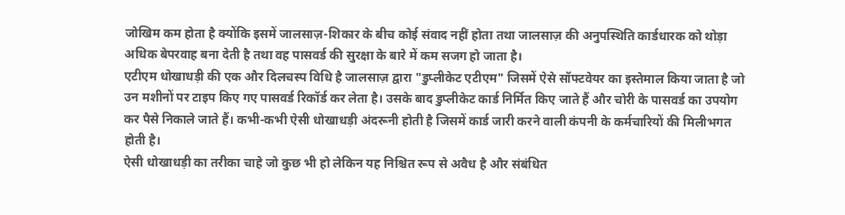जोखिम कम होता है क्योंकि इसमें जालसाज़-शिकार के बीच कोई संवाद नहीं होता तथा जालसाज़ की अनुपस्थिति कार्डधारक को थोड़ा अधिक बेपरवाह बना देती है तथा वह पासवर्ड की सुरक्षा के बारे में कम सजग हो जाता है।
एटीएम धोखाधड़ी की एक और दिलचस्प विधि है जालसाज़ द्वारा "डुप्लीकेट एटीएम" जिसमें ऐसे सॉफ्टवेयर का इस्तेमाल किया जाता है जो उन मशीनों पर टाइप किए गए पासवर्ड रिकॉर्ड कर लेता है। उसके बाद डुप्लीकेट कार्ड निर्मित किए जाते हैं और चोरी के पासवर्ड का उपयोग कर पैसे निकाले जाते हैं। कभी-कभी ऐसी धोखाधड़ी अंदरूनी होती है जिसमें कार्ड जारी करने वाली कंपनी के कर्मचारियों की मिलीभगत होती है।
ऐसी धोखाधड़ी का तरीका चाहे जो कुछ भी हो लेकिन यह निश्चित रूप से अवैध है और संबंधित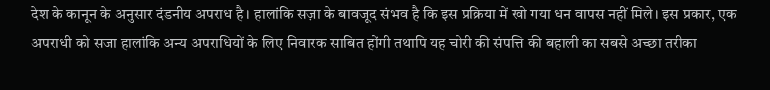देश के कानून के अनुसार दंडनीय अपराध है। हालांकि सज़ा के बावजूद संभव है कि इस प्रक्रिया में खो गया धन वापस नहीं मिले। इस प्रकार, एक अपराधी को सजा हालांकि अन्य अपराधियों के लिए निवारक साबित होंगी तथापि यह चोरी की संपत्ति की बहाली का सबसे अच्छा तरीका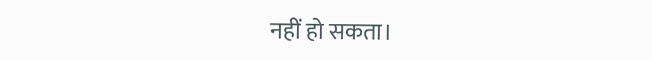नहीं हो सकता।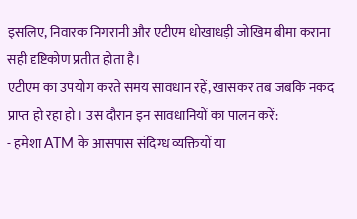इसलिए, निवारक निगरानी और एटीएम धोखाधड़ी जोखिम बीमा कराना सही दृष्टिकोण प्रतीत होता है।
एटीएम का उपयोग करते समय सावधान रहें, खासकर तब जबकि नकद प्राप्त हो रहा हो। उस दौरान इन सावधानियों का पालन करें:
- हमेशा ATM के आसपास संदिग्ध व्यक्तियों या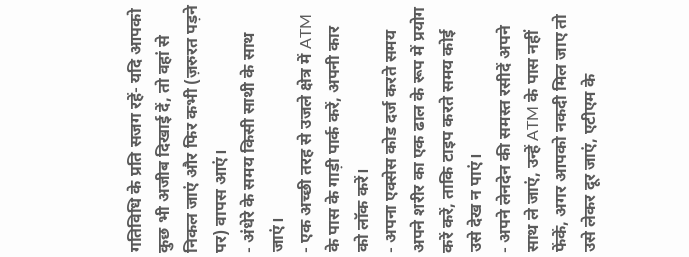गतिविधि के प्रति सजग रहें- यदि आपको कुछ भी अजीब दिखाई दें, तो वहां से निकल जाएं और फिर कभी (ज़रुरत पड़ने पर) वापस आएं।
- अंधेरे के समय किसी साथी के साथ जाएं।
- एक अच्छी तरह से उजले क्षेत्र में ATM के पास के गाड़ी पार्क करें, अपनी कार को लॉक करें।
- अपना एक्सेस कोड दर्ज करते समय अपने शरीर का एक ढाल के रूप में प्रयोग करें करें, ताकि टाइप करते समय कोई उसे देख न पाएं।
- अपने लेनदेन की समस्त रसीदें अपने साथ ले जाएं, उन्हें ATM के पास नहीं फेंकें, अगर आपको नकदी मिल जाए तो उसे लेकर दूर जाएं, एटीएम के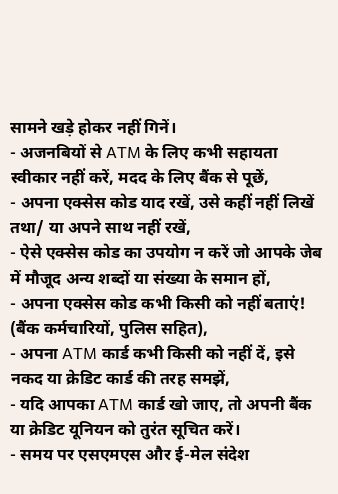सामने खड़े होकर नहीं गिनें।
- अजनबियों से ATM के लिए कभी सहायता स्वीकार नहीं करें, मदद के लिए बैंक से पूछें,
- अपना एक्सेस कोड याद रखें, उसे कहीं नहीं लिखें तथा/ या अपने साथ नहीं रखें,
- ऐसे एक्सेस कोड का उपयोग न करें जो आपके जेब में मौजूद अन्य शब्दों या संख्या के समान हों,
- अपना एक्सेस कोड कभी किसी को नहीं बताएं! (बैंक कर्मचारियों, पुलिस सहित),
- अपना ATM कार्ड कभी किसी को नहीं दें, इसे नकद या क्रेडिट कार्ड की तरह समझें,
- यदि आपका ATM कार्ड खो जाए, तो अपनी बैंक या क्रेडिट यूनियन को तुरंत सूचित करें।
- समय पर एसएमएस और ई-मेल संदेश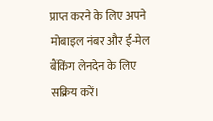प्राप्त करने के लिए अपने मोबाइल नंबर और ई-मेल बैंकिंग लेनदेन के लिए सक्रिय करें।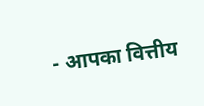- आपका वित्तीय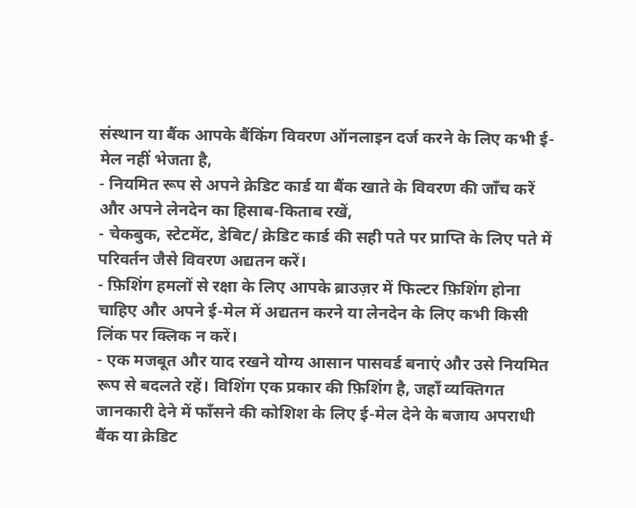संस्थान या बैंक आपके बैंकिंग विवरण ऑनलाइन दर्ज करने के लिए कभी ई-मेल नहीं भेजता है,
- नियमित रूप से अपने क्रेडिट कार्ड या बैंक खाते के विवरण की जाँच करें और अपने लेनदेन का हिसाब-किताब रखें,
- चेकबुक, स्टेटमेंट, डेबिट/ क्रेडिट कार्ड की सही पते पर प्राप्ति के लिए पते में परिवर्तन जैसे विवरण अद्यतन करें।
- फ़िशिंग हमलों से रक्षा के लिए आपके ब्राउज़र में फिल्टर फ़िशिंग होना चाहिए और अपने ई-मेल में अद्यतन करने या लेनदेन के लिए कभी किसी लिंक पर क्लिक न करें।
- एक मजबूत और याद रखने योग्य आसान पासवर्ड बनाएं और उसे नियमित रूप से बदलते रहें। विशिंग एक प्रकार की फ़िशिंग है, जहाँ व्यक्तिगत जानकारी देने में फाँसने की कोशिश के लिए ई-मेल देने के बजाय अपराधी बैंक या क्रेडिट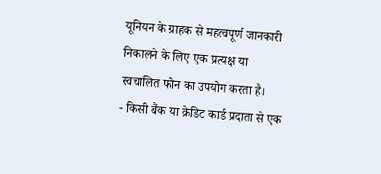यूनियन के ग्राहक से महत्वपूर्ण जानकारी निकालने के लिए एक प्रत्यक्ष या स्वचालित फोन का उपयोग करता है।
- किसी बैंक या क्रेडिट कार्ड प्रदाता से एक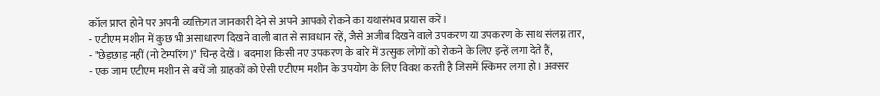कॉल प्राप्त होने पर अपनी व्यक्तिगत जानकारी देने से अपने आपको रोकने का यथासंभव प्रयास करें।
- एटीएम मशीन में कुछ भी असाधारण दिखने वाली बात से सावधान रहें, जैसे अजीब दिखने वाले उपकरण या उपकरण के साथ संलग्न तार,
- "छेड़छाड़ नहीं (नो टेम्परिंग)" चिन्ह देखें। बदमाश किसी नए उपकरण के बारे में उत्सुक लोगों को रोकने के लिए इन्हें लगा देते हैं,
- एक जाम एटीएम मशीन से बचें जो ग्राहकों को ऐसी एटीएम मशीन के उपयोग के लिए विवश करती है जिसमें स्किमर लगा हो। अक्सर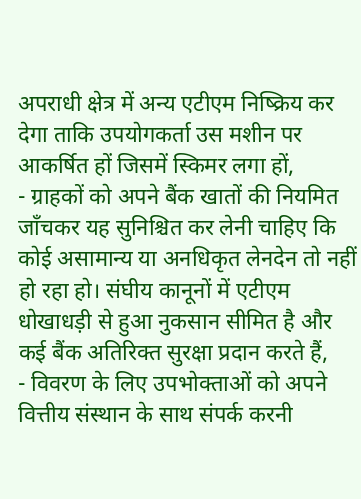अपराधी क्षेत्र में अन्य एटीएम निष्क्रिय कर देगा ताकि उपयोगकर्ता उस मशीन पर आकर्षित हों जिसमें स्किमर लगा हों,
- ग्राहकों को अपने बैंक खातों की नियमित जाँचकर यह सुनिश्चित कर लेनी चाहिए कि कोई असामान्य या अनधिकृत लेनदेन तो नहीं हो रहा हो। संघीय कानूनों में एटीएम धोखाधड़ी से हुआ नुकसान सीमित है और कई बैंक अतिरिक्त सुरक्षा प्रदान करते हैं,
- विवरण के लिए उपभोक्ताओं को अपने वित्तीय संस्थान के साथ संपर्क करनी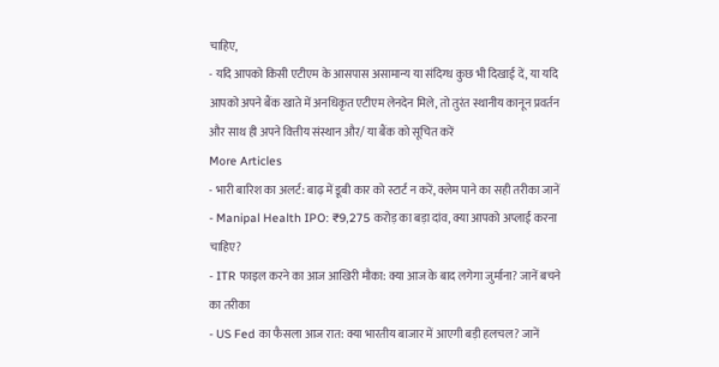चाहिए,
- यदि आपको किसी एटीएम के आसपास असामान्य या संदिग्ध कुछ भी दिखाई दें, या यदि आपको अपने बैंक खाते में अनधिकृत एटीएम लेनदेन मिले, तो तुरंत स्थानीय कानून प्रवर्तन और साथ ही अपने वित्तीय संस्थान और/ या बैंक को सूचित करें
More Articles
- भारी बारिश का अलर्ट: बाढ़ में डूबी कार को स्टार्ट न करें, क्लेम पाने का सही तरीका जानें
- Manipal Health IPO: ₹9,275 करोड़ का बड़ा दांव, क्या आपको अप्लाई करना चाहिए?
- ITR फाइल करने का आज आखिरी मौका: क्या आज के बाद लगेगा जुर्माना? जानें बचने का तरीका
- US Fed का फैसला आज रात: क्या भारतीय बाजार में आएगी बड़ी हलचल? जानें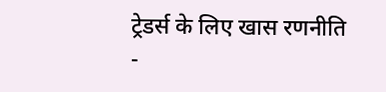ट्रेडर्स के लिए खास रणनीति
-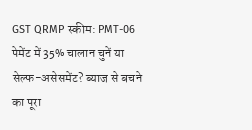GST QRMP स्कीम: PMT-06 पेमेंट में 35% चालान चुनें या सेल्फ-असेसमेंट? ब्याज से बचने का पूरा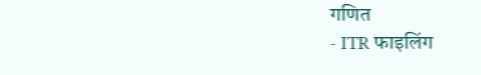गणित
- ITR फाइलिंग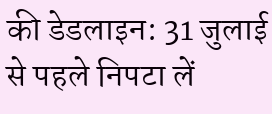की डेडलाइन: 31 जुलाई से पहले निपटा लें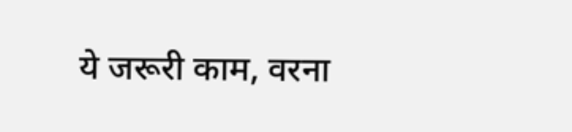ये जरूरी काम, वरना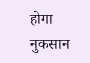होगा नुकसान